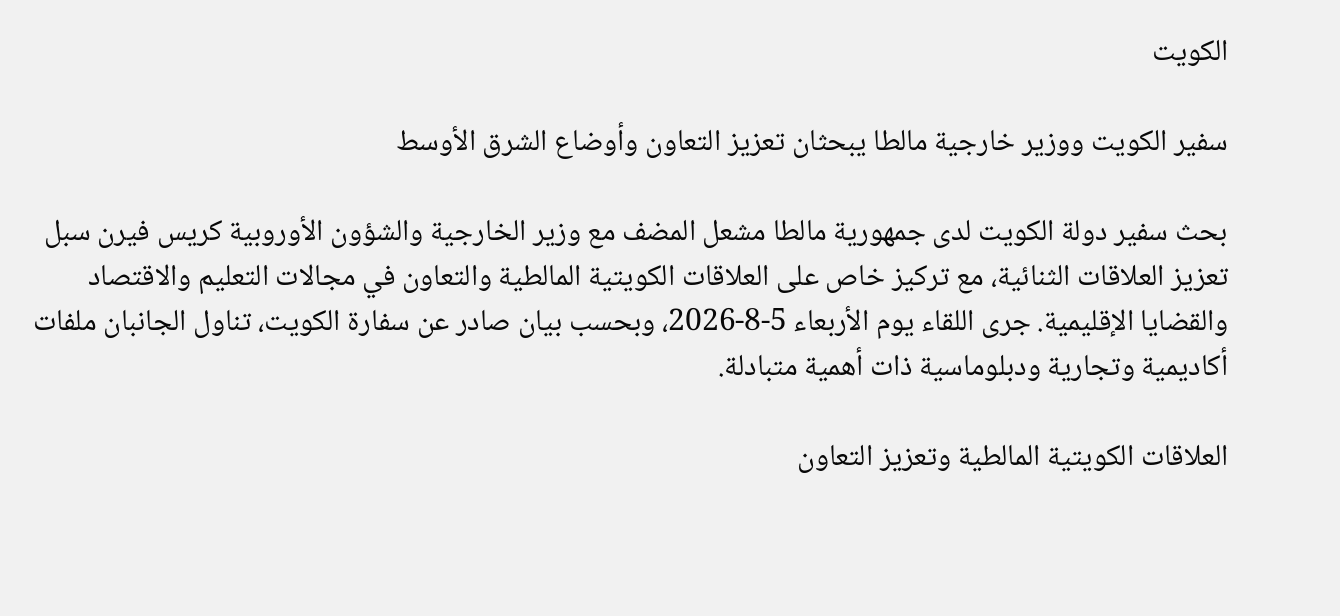الكويت

سفير الكويت ووزير خارجية مالطا يبحثان تعزيز التعاون وأوضاع الشرق الأوسط

بحث سفير دولة الكويت لدى جمهورية مالطا مشعل المضف مع وزير الخارجية والشؤون الأوروبية كريس فيرن سبل تعزيز العلاقات الثنائية، مع تركيز خاص على العلاقات الكويتية المالطية والتعاون في مجالات التعليم والاقتصاد والقضايا الإقليمية. جرى اللقاء يوم الأربعاء 5-8-2026، وبحسب بيان صادر عن سفارة الكويت، تناول الجانبان ملفات أكاديمية وتجارية ودبلوماسية ذات أهمية متبادلة.

العلاقات الكويتية المالطية وتعزيز التعاون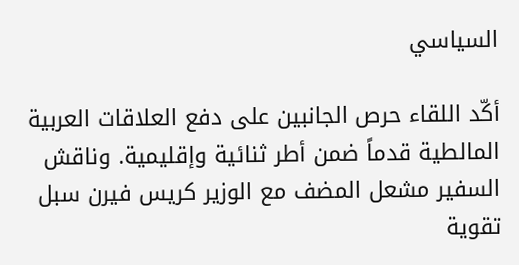السياسي

أكّد اللقاء حرص الجانبين على دفع العلاقات العربية المالطية قدماً ضمن أطر ثنائية وإقليمية. وناقش السفير مشعل المضف مع الوزير كريس فيرن سبل تقوية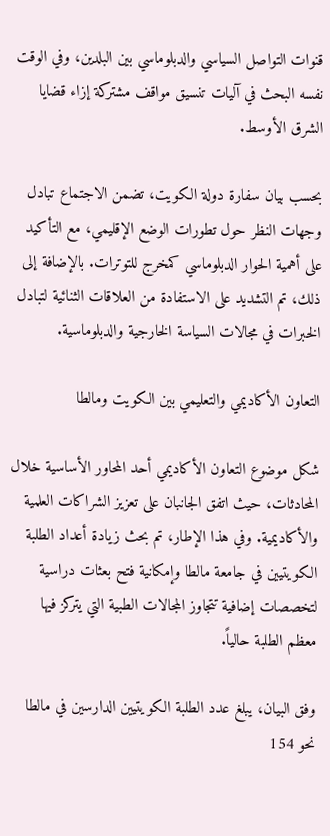قنوات التواصل السياسي والدبلوماسي بين البلدين، وفي الوقت نفسه البحث في آليات تنسيق مواقف مشتركة إزاء قضايا الشرق الأوسط.

بحسب بيان سفارة دولة الكويت، تضمن الاجتماع تبادل وجهات النظر حول تطورات الوضع الإقليمي، مع التأكيد على أهمية الحوار الدبلوماسي كمخرج للتوترات. بالإضافة إلى ذلك، تم التشديد على الاستفادة من العلاقات الثنائية لتبادل الخبرات في مجالات السياسة الخارجية والدبلوماسية.

التعاون الأكاديمي والتعليمي بين الكويت ومالطا

شكل موضوع التعاون الأكاديمي أحد المحاور الأساسية خلال المحادثات، حيث اتفق الجانبان على تعزيز الشراكات العلمية والأكاديمية. وفي هذا الإطار، تم بحث زيادة أعداد الطلبة الكويتيين في جامعة مالطا وإمكانية فتح بعثات دراسية لتخصصات إضافية تتجاوز المجالات الطبية التي يتركز فيها معظم الطلبة حالياً.

وفق البيان، يبلغ عدد الطلبة الكويتيين الدارسين في مالطا نحو 154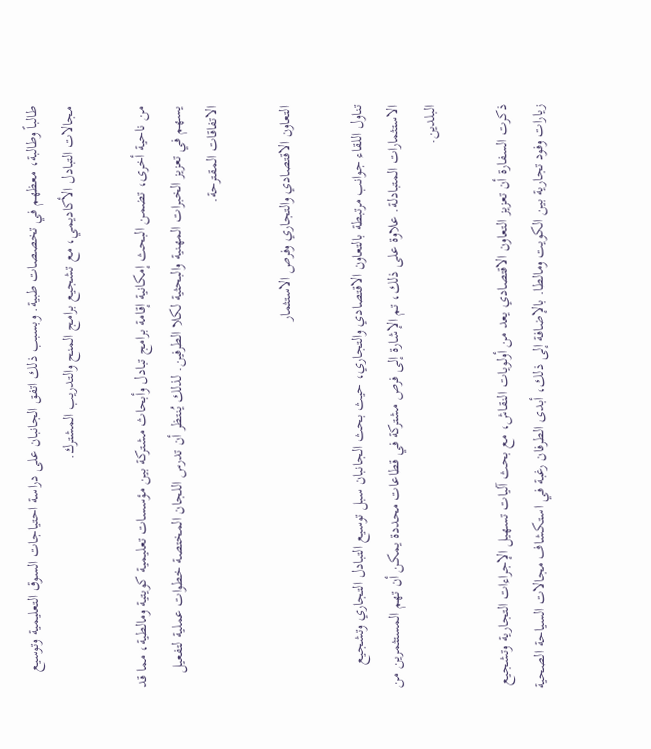طالباً وطالبة، معظهم في تخصصات طبية. وبسبب ذلك اتفق الجانبان على دراسة احتياجات السوق التعليمية وتوسيع مجالات التبادل الأكاديمي، مع تشجيع برامج المنح والتدريب المشترك.

من ناحية أخرى، تضمن البحث إمكانية إقامة برامج تبادل وأبحاث مشتركة بين مؤسسات تعليمية كويتية ومالطية، مما قد يسهم في تعزيز الخبرات المهنية والبحثية لكلا الطرفين. لذلك يُنتظر أن تدرس اللجان المختصة خطوات عملية لتفعيل الاتفاقات المقترحة.

التعاون الاقتصادي والتجاري وفرص الاستثمار

تناول اللقاء جوانب مرتبطة بالتعاون الاقتصادي والتجاري، حيث بحث الجانبان سبل توسيع التبادل التجاري وتشجيع الاستثمارات المتبادلة. علاوة على ذلك، تم الإشارة إلى فرص مشتركة في قطاعات محددة يمكن أن تهم المستثمرين من البلدين.

ذكرت السفارة أن تعزيز التعاون الاقتصادي يعد من أولويات النقاش، مع بحث آليات تسهيل الإجراءات التجارية وتشجيع زيارات وفود تجارية بين الكويت ومالطا. بالإضافة إلى ذلك، أبدى الطرفان رغبة في استكشاف مجالات السياحة الصحية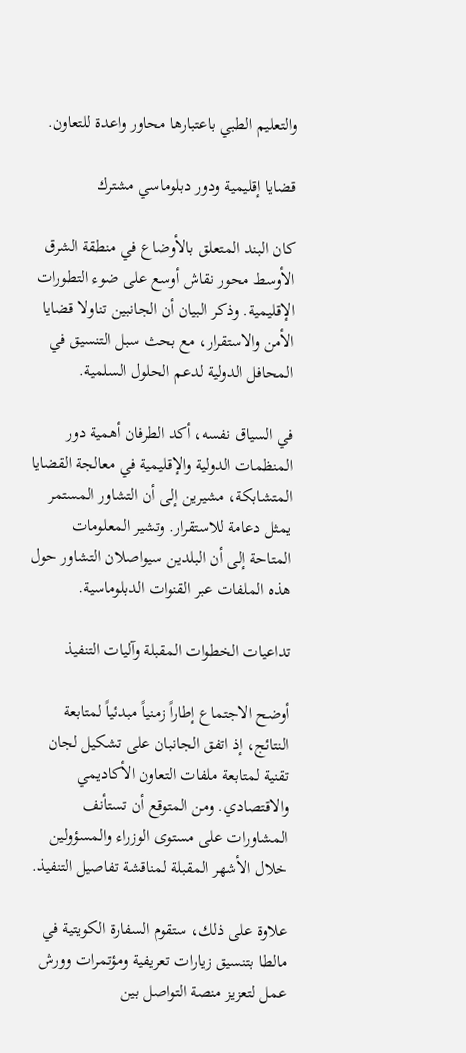والتعليم الطبي باعتبارها محاور واعدة للتعاون.

قضايا إقليمية ودور دبلوماسي مشترك

كان البند المتعلق بالأوضاع في منطقة الشرق الأوسط محور نقاش أوسع على ضوء التطورات الإقليمية. وذكر البيان أن الجانبين تناولا قضايا الأمن والاستقرار، مع بحث سبل التنسيق في المحافل الدولية لدعم الحلول السلمية.

في السياق نفسه، أكد الطرفان أهمية دور المنظمات الدولية والإقليمية في معالجة القضايا المتشابكة، مشيرين إلى أن التشاور المستمر يمثل دعامة للاستقرار. وتشير المعلومات المتاحة إلى أن البلدين سيواصلان التشاور حول هذه الملفات عبر القنوات الدبلوماسية.

تداعيات الخطوات المقبلة وآليات التنفيذ

أوضح الاجتماع إطاراً زمنياً مبدئياً لمتابعة النتائج، إذ اتفق الجانبان على تشكيل لجان تقنية لمتابعة ملفات التعاون الأكاديمي والاقتصادي. ومن المتوقع أن تستأنف المشاورات على مستوى الوزراء والمسؤولين خلال الأشهر المقبلة لمناقشة تفاصيل التنفيذ.

علاوة على ذلك، ستقوم السفارة الكويتية في مالطا بتنسيق زيارات تعريفية ومؤتمرات وورش عمل لتعزيز منصة التواصل بين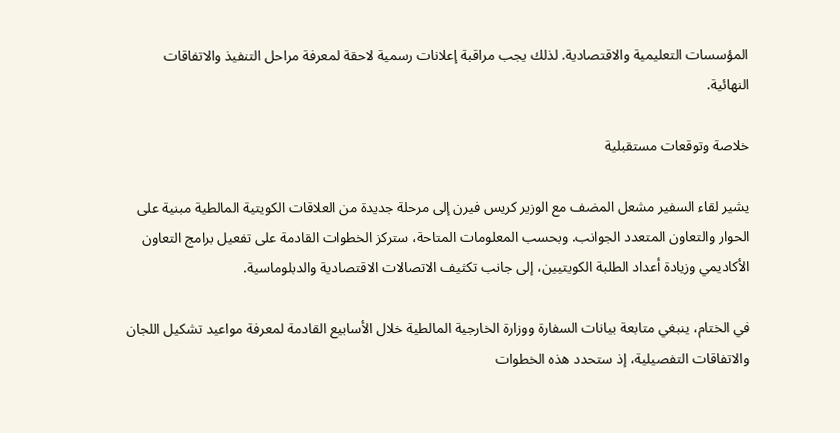المؤسسات التعليمية والاقتصادية. لذلك يجب مراقبة إعلانات رسمية لاحقة لمعرفة مراحل التنفيذ والاتفاقات النهائية.

خلاصة وتوقعات مستقبلية

يشير لقاء السفير مشعل المضف مع الوزير كريس فيرن إلى مرحلة جديدة من العلاقات الكويتية المالطية مبنية على الحوار والتعاون المتعدد الجوانب. وبحسب المعلومات المتاحة، ستركز الخطوات القادمة على تفعيل برامج التعاون الأكاديمي وزيادة أعداد الطلبة الكويتيين، إلى جانب تكثيف الاتصالات الاقتصادية والدبلوماسية.

في الختام، ينبغي متابعة بيانات السفارة ووزارة الخارجية المالطية خلال الأسابيع القادمة لمعرفة مواعيد تشكيل اللجان والاتفاقات التفصيلية، إذ ستحدد هذه الخطوات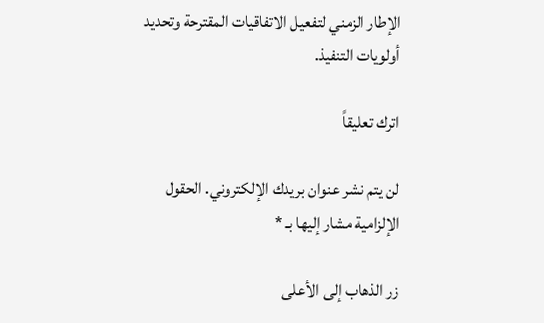الإطار الزمني لتفعيل الاتفاقيات المقترحة وتحديد أولويات التنفيذ.

اترك تعليقاً

لن يتم نشر عنوان بريدك الإلكتروني. الحقول الإلزامية مشار إليها بـ *

زر الذهاب إلى الأعلى